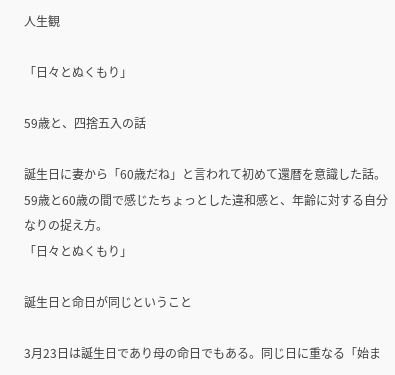人生観

「日々とぬくもり」

59歳と、四捨五入の話

誕生日に妻から「60歳だね」と言われて初めて還暦を意識した話。59歳と60歳の間で感じたちょっとした違和感と、年齢に対する自分なりの捉え方。
「日々とぬくもり」

誕生日と命日が同じということ

3月23日は誕生日であり母の命日でもある。同じ日に重なる「始ま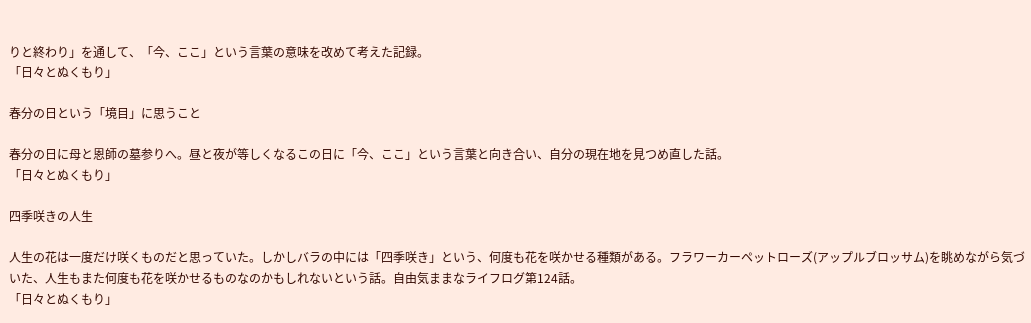りと終わり」を通して、「今、ここ」という言葉の意味を改めて考えた記録。
「日々とぬくもり」

春分の日という「境目」に思うこと

春分の日に母と恩師の墓参りへ。昼と夜が等しくなるこの日に「今、ここ」という言葉と向き合い、自分の現在地を見つめ直した話。
「日々とぬくもり」

四季咲きの人生

人生の花は一度だけ咲くものだと思っていた。しかしバラの中には「四季咲き」という、何度も花を咲かせる種類がある。フラワーカーペットローズ(アップルブロッサム)を眺めながら気づいた、人生もまた何度も花を咲かせるものなのかもしれないという話。自由気ままなライフログ第124話。
「日々とぬくもり」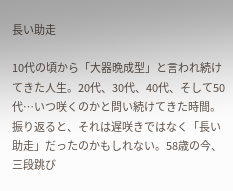長い助走

10代の頃から「大器晩成型」と言われ続けてきた人生。20代、30代、40代、そして50代…いつ咲くのかと問い続けてきた時間。振り返ると、それは遅咲きではなく「長い助走」だったのかもしれない。58歳の今、三段跳び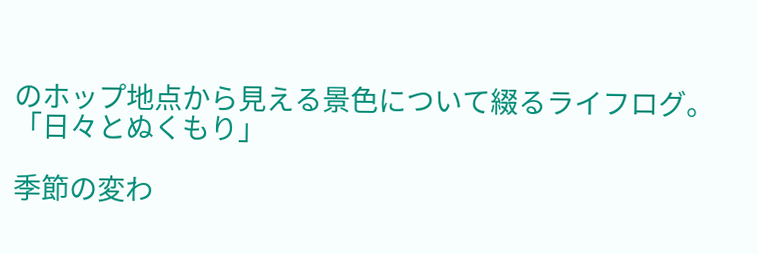のホップ地点から見える景色について綴るライフログ。
「日々とぬくもり」

季節の変わ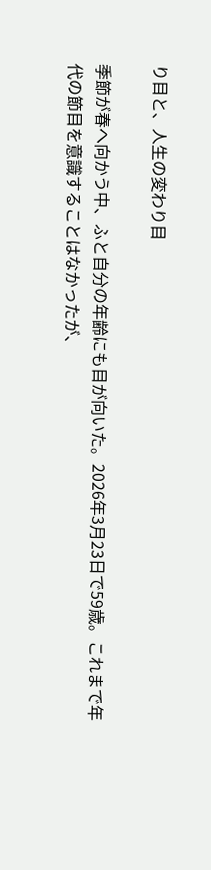り目と、人生の変わり目

季節が春へ向かう中、ふと自分の年齢にも目が向いた。2026年3月23日で59歳。これまで年代の節目を意識することはなかったが、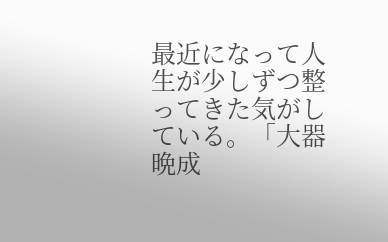最近になって人生が少しずつ整ってきた気がしている。「大器晩成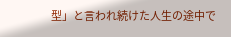型」と言われ続けた人生の途中で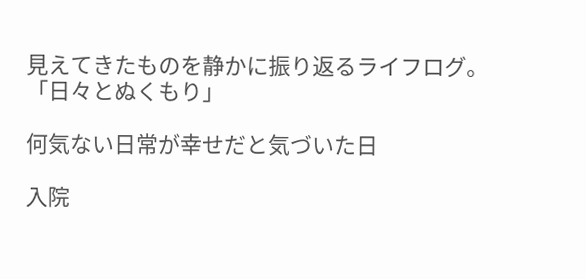見えてきたものを静かに振り返るライフログ。
「日々とぬくもり」

何気ない日常が幸せだと気づいた日

入院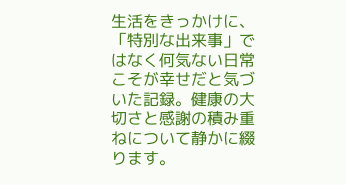生活をきっかけに、「特別な出来事」ではなく何気ない日常こそが幸せだと気づいた記録。健康の大切さと感謝の積み重ねについて静かに綴ります。